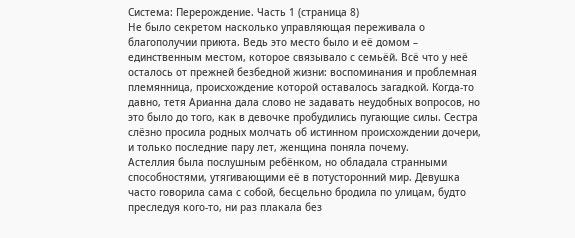Система: Перерождение. Часть 1 (страница 8)
Не было секретом насколько управляющая переживала о благополучии приюта. Ведь это место было и её домом – единственным местом, которое связывало с семьёй. Всё что у неё осталось от прежней безбедной жизни: воспоминания и проблемная племянница, происхождение которой оставалось загадкой. Когда-то давно, тетя Арианна дала слово не задавать неудобных вопросов, но это было до того, как в девочке пробудились пугающие силы. Сестра слёзно просила родных молчать об истинном происхождении дочери, и только последние пару лет, женщина поняла почему.
Астеллия была послушным ребёнком, но обладала странными способностями, утягивающими её в потусторонний мир. Девушка часто говорила сама с собой, бесцельно бродила по улицам, будто преследуя кого-то, ни раз плакала без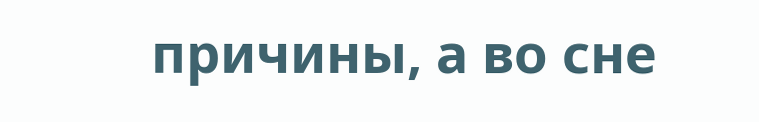причины, а во сне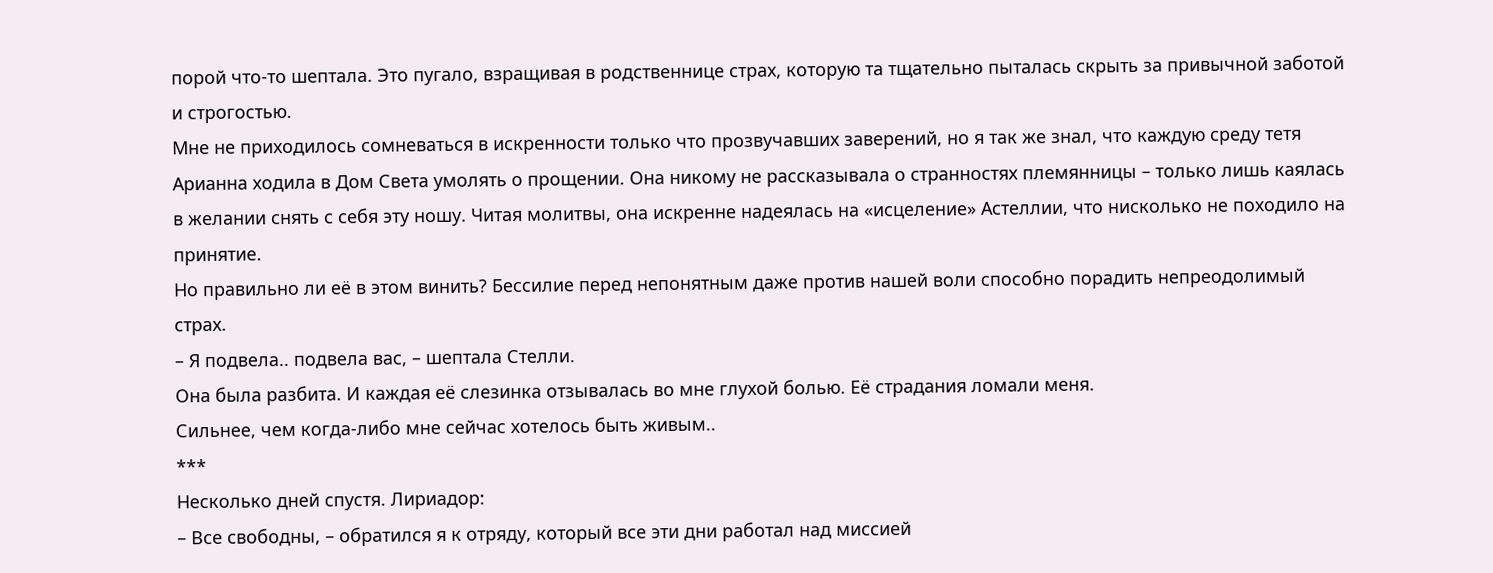порой что-то шептала. Это пугало, взращивая в родственнице страх, которую та тщательно пыталась скрыть за привычной заботой и строгостью.
Мне не приходилось сомневаться в искренности только что прозвучавших заверений, но я так же знал, что каждую среду тетя Арианна ходила в Дом Света умолять о прощении. Она никому не рассказывала о странностях племянницы – только лишь каялась в желании снять с себя эту ношу. Читая молитвы, она искренне надеялась на «исцеление» Астеллии, что нисколько не походило на принятие.
Но правильно ли её в этом винить? Бессилие перед непонятным даже против нашей воли способно порадить непреодолимый страх.
– Я подвела.. подвела вас, – шептала Стелли.
Она была разбита. И каждая её слезинка отзывалась во мне глухой болью. Её страдания ломали меня.
Сильнее, чем когда-либо мне сейчас хотелось быть живым..
***
Несколько дней спустя. Лириадор:
– Все свободны, – обратился я к отряду, который все эти дни работал над миссией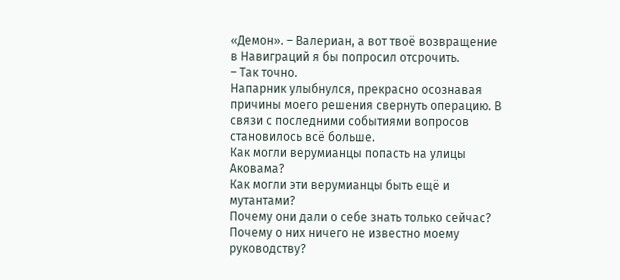«Демон». – Валериан, а вот твоё возвращение в Навиграций я бы попросил отсрочить.
– Так точно.
Напарник улыбнулся, прекрасно осознавая причины моего решения свернуть операцию. В связи с последними событиями вопросов становилось всё больше.
Как могли верумианцы попасть на улицы Аковама?
Как могли эти верумианцы быть ещё и мутантами?
Почему они дали о себе знать только сейчас?
Почему о них ничего не известно моему руководству?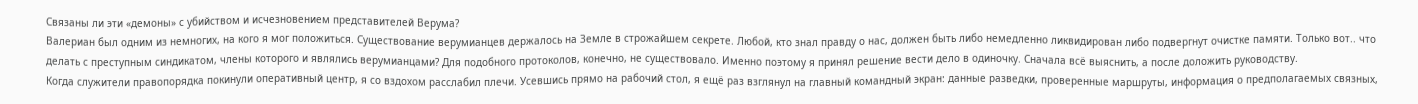Связаны ли эти «демоны» с убийством и исчезновением представителей Верума?
Валериан был одним из немногих, на кого я мог положиться. Существование верумианцев держалось на Земле в строжайшем секрете. Любой, кто знал правду о нас, должен быть либо немедленно ликвидирован либо подвергнут очистке памяти. Только вот.. что делать с преступным синдикатом, члены которого и являлись верумианцами? Для подобного протоколов, конечно, не существовало. Именно поэтому я принял решение вести дело в одиночку. Сначала всё выяснить, а после доложить руководству.
Когда служители правопорядка покинули оперативный центр, я со вздохом расслабил плечи. Усевшись прямо на рабочий стол, я ещё раз взглянул на главный командный экран: данные разведки, проверенные маршруты, информация о предполагаемых связных,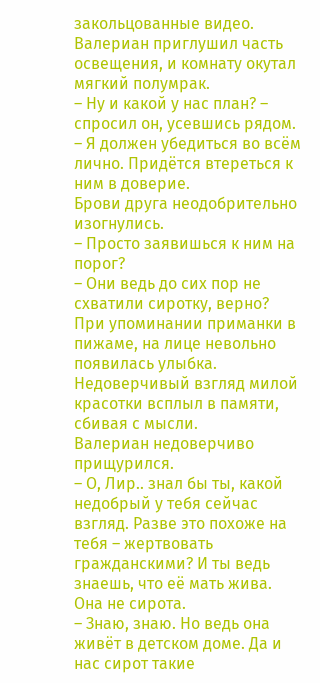закольцованные видео.
Валериан приглушил часть освещения, и комнату окутал мягкий полумрак.
– Ну и какой у нас план? – спросил он, усевшись рядом.
– Я должен убедиться во всём лично. Придётся втереться к ним в доверие.
Брови друга неодобрительно изогнулись.
– Просто заявишься к ним на порог?
– Они ведь до сих пор не схватили сиротку, верно?
При упоминании приманки в пижаме, на лице невольно появилась улыбка. Недоверчивый взгляд милой красотки всплыл в памяти, сбивая с мысли.
Валериан недоверчиво прищурился.
– О, Лир.. знал бы ты, какой недобрый у тебя сейчас взгляд. Разве это похоже на тебя – жертвовать гражданскими? И ты ведь знаешь, что её мать жива. Она не сирота.
– Знаю, знаю. Но ведь она живёт в детском доме. Да и нас сирот такие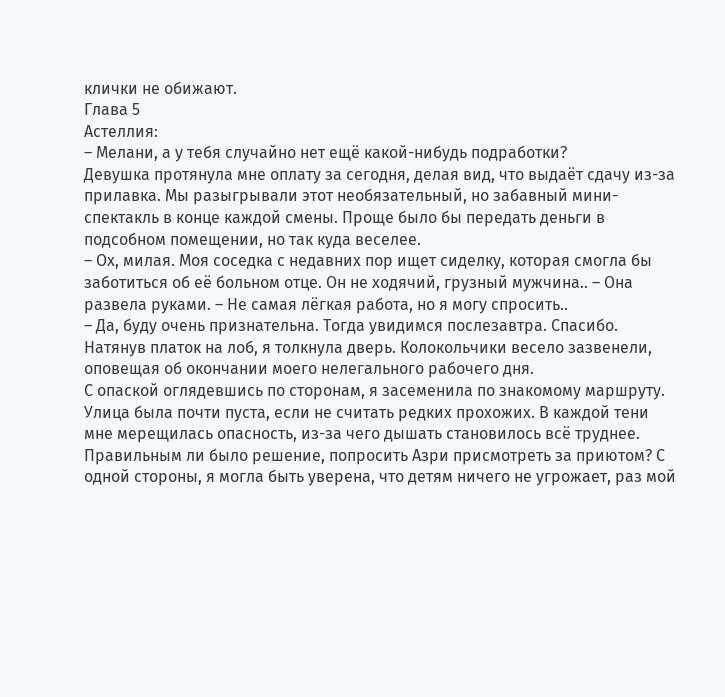клички не обижают.
Глава 5
Астеллия:
– Мелани, а у тебя случайно нет ещё какой-нибудь подработки?
Девушка протянула мне оплату за сегодня, делая вид, что выдаёт сдачу из-за прилавка. Мы разыгрывали этот необязательный, но забавный мини-спектакль в конце каждой смены. Проще было бы передать деньги в подсобном помещении, но так куда веселее.
– Ох, милая. Моя соседка с недавних пор ищет сиделку, которая смогла бы заботиться об её больном отце. Он не ходячий, грузный мужчина.. – Она развела руками. – Не самая лёгкая работа, но я могу спросить..
– Да, буду очень признательна. Тогда увидимся послезавтра. Спасибо.
Натянув платок на лоб, я толкнула дверь. Колокольчики весело зазвенели, оповещая об окончании моего нелегального рабочего дня.
С опаской оглядевшись по сторонам, я засеменила по знакомому маршруту. Улица была почти пуста, если не считать редких прохожих. В каждой тени мне мерещилась опасность, из-за чего дышать становилось всё труднее.
Правильным ли было решение, попросить Азри присмотреть за приютом? С одной стороны, я могла быть уверена, что детям ничего не угрожает, раз мой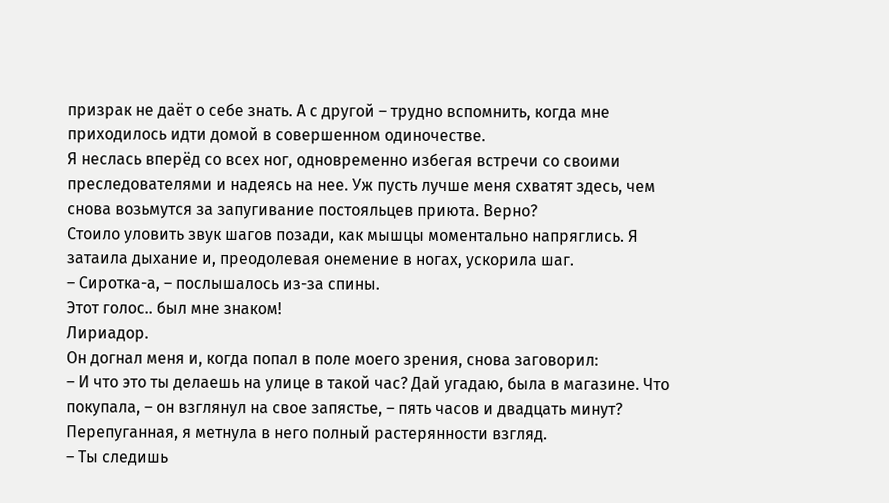призрак не даёт о себе знать. А с другой – трудно вспомнить, когда мне приходилось идти домой в совершенном одиночестве.
Я неслась вперёд со всех ног, одновременно избегая встречи со своими преследователями и надеясь на нее. Уж пусть лучше меня схватят здесь, чем снова возьмутся за запугивание постояльцев приюта. Верно?
Стоило уловить звук шагов позади, как мышцы моментально напряглись. Я затаила дыхание и, преодолевая онемение в ногах, ускорила шаг.
– Сиротка-а, – послышалось из-за спины.
Этот голос.. был мне знаком!
Лириадор.
Он догнал меня и, когда попал в поле моего зрения, снова заговорил:
– И что это ты делаешь на улице в такой час? Дай угадаю, была в магазине. Что покупала, – он взглянул на свое запястье, – пять часов и двадцать минут?
Перепуганная, я метнула в него полный растерянности взгляд.
– Ты следишь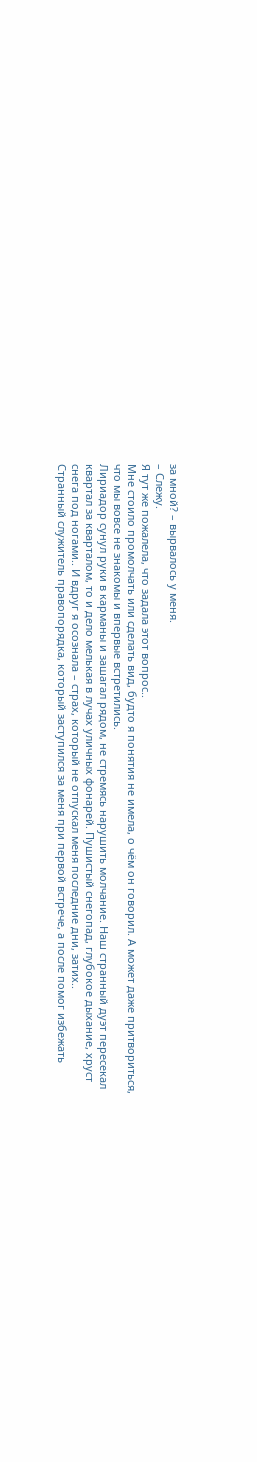за мной? – вырвалось у меня.
– Слежу.
Я тут же пожалела, что задала этот вопрос..
Мне стоило промолчать или сделать вид, будто я понятия не имела, о чём он говорил. А может даже притвориться, что мы вовсе не знакомы и впервые встретились.
Лириадор сунул руки в карманы и зашагал рядом, не стремясь нарушить молчание. Наш странный дуэт пересекал квартал за кварталом, то и дело мелькая в лучах уличных фонарей. Пушистый снегопад, глубокое дыхание, хруст снега под ногами.. И вдруг я осознала – страх, который не отпускал меня последние дни, затих..
Странный служитель правопорядка, который заступился за меня при первой встрече, а после помог избежать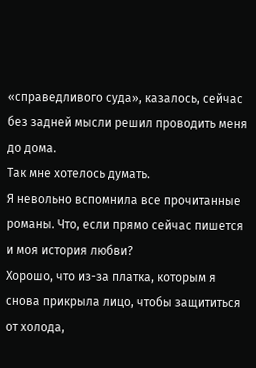«справедливого суда», казалось, сейчас без задней мысли решил проводить меня до дома.
Так мне хотелось думать.
Я невольно вспомнила все прочитанные романы. Что, если прямо сейчас пишется и моя история любви?
Хорошо, что из-за платка, которым я снова прикрыла лицо, чтобы защититься от холода,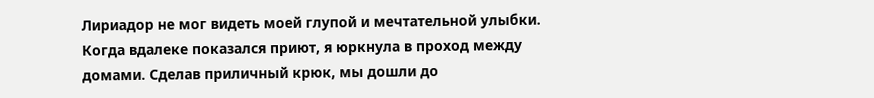Лириадор не мог видеть моей глупой и мечтательной улыбки.
Когда вдалеке показался приют, я юркнула в проход между домами. Сделав приличный крюк, мы дошли до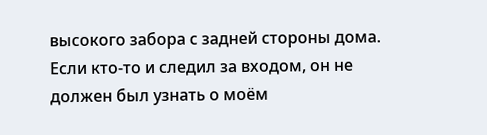высокого забора с задней стороны дома. Если кто-то и следил за входом, он не должен был узнать о моём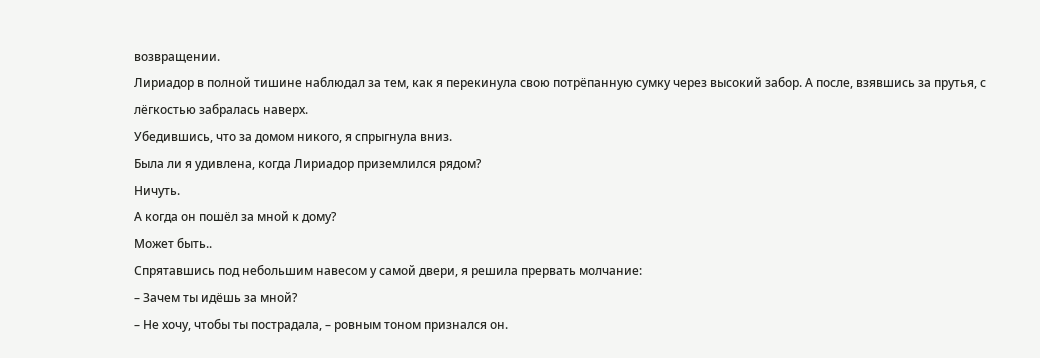возвращении.
Лириадор в полной тишине наблюдал за тем, как я перекинула свою потрёпанную сумку через высокий забор. А после, взявшись за прутья, с лёгкостью забралась наверх.
Убедившись, что за домом никого, я спрыгнула вниз.
Была ли я удивлена, когда Лириадор приземлился рядом?
Ничуть.
А когда он пошёл за мной к дому?
Может быть..
Спрятавшись под небольшим навесом у самой двери, я решила прервать молчание:
– Зачем ты идёшь за мной?
– Не хочу, чтобы ты пострадала, – ровным тоном признался он.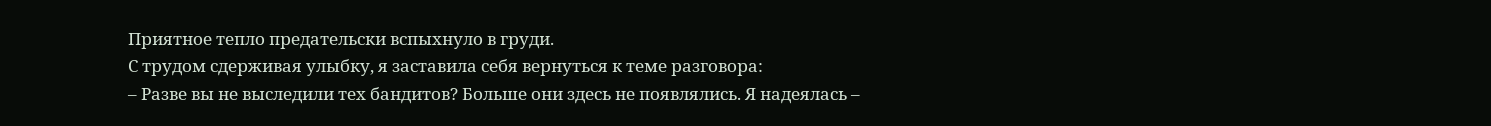Приятное тепло предательски вспыхнуло в груди.
С трудом сдерживая улыбку, я заставила себя вернуться к теме разговора:
– Разве вы не выследили тех бандитов? Больше они здесь не появлялись. Я надеялась –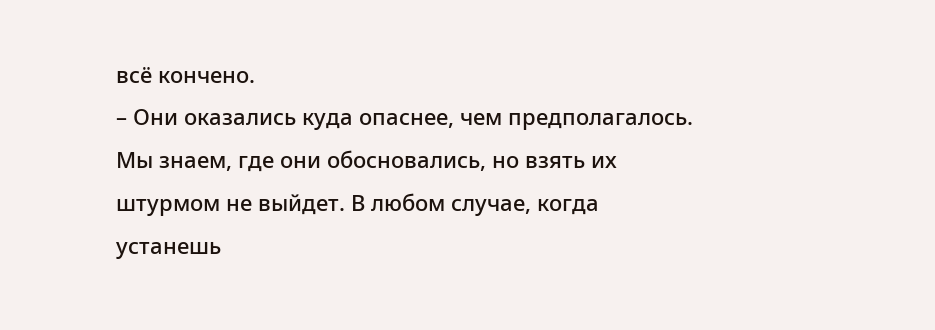всё кончено.
– Они оказались куда опаснее, чем предполагалось. Мы знаем, где они обосновались, но взять их штурмом не выйдет. В любом случае, когда устанешь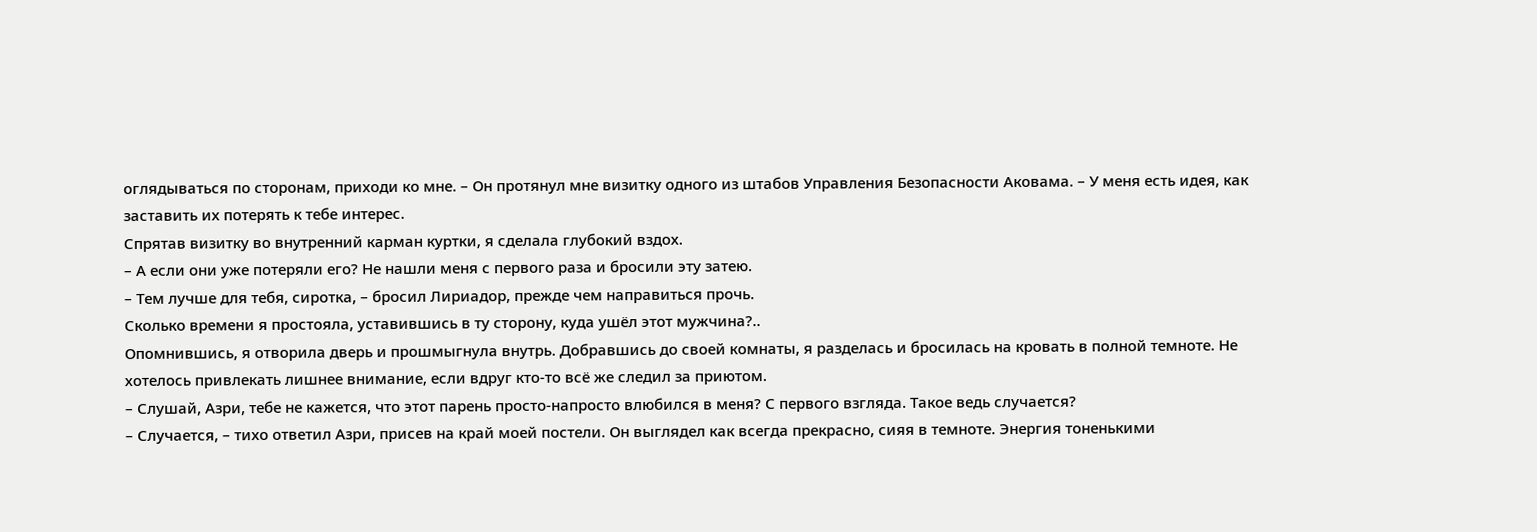оглядываться по сторонам, приходи ко мне. – Он протянул мне визитку одного из штабов Управления Безопасности Аковама. – У меня есть идея, как заставить их потерять к тебе интерес.
Спрятав визитку во внутренний карман куртки, я сделала глубокий вздох.
– А если они уже потеряли его? Не нашли меня с первого раза и бросили эту затею.
– Тем лучше для тебя, сиротка, – бросил Лириадор, прежде чем направиться прочь.
Сколько времени я простояла, уставившись в ту сторону, куда ушёл этот мужчина?..
Опомнившись, я отворила дверь и прошмыгнула внутрь. Добравшись до своей комнаты, я разделась и бросилась на кровать в полной темноте. Не хотелось привлекать лишнее внимание, если вдруг кто-то всё же следил за приютом.
– Слушай, Азри, тебе не кажется, что этот парень просто-напросто влюбился в меня? С первого взгляда. Такое ведь случается?
– Случается, – тихо ответил Азри, присев на край моей постели. Он выглядел как всегда прекрасно, сияя в темноте. Энергия тоненькими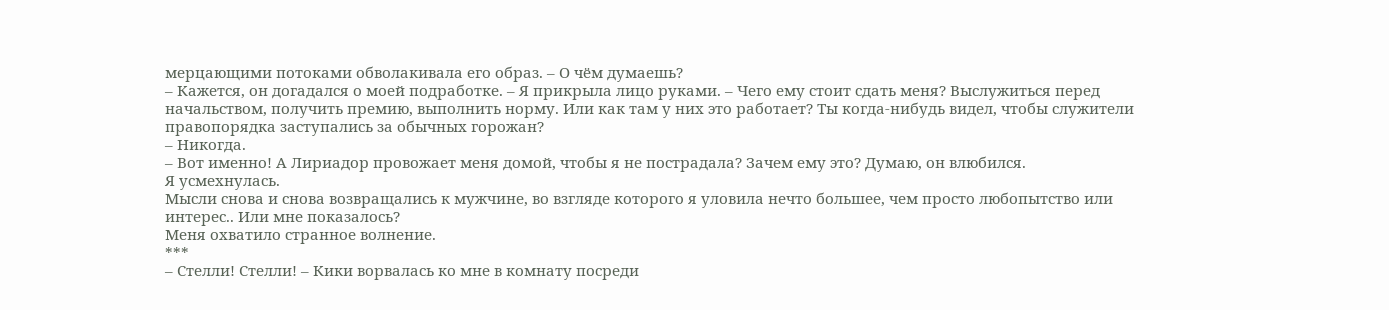мерцающими потоками обволакивала его образ. – О чём думаешь?
– Кажется, он догадался о моей подработке. – Я прикрыла лицо руками. – Чего ему стоит сдать меня? Выслужиться перед начальством, получить премию, выполнить норму. Или как там у них это работает? Ты когда-нибудь видел, чтобы служители правопорядка заступались за обычных горожан?
– Никогда.
– Вот именно! А Лириадор провожает меня домой, чтобы я не пострадала? Зачем ему это? Думаю, он влюбился.
Я усмехнулась.
Мысли снова и снова возвращались к мужчине, во взгляде которого я уловила нечто большее, чем просто любопытство или интерес.. Или мне показалось?
Меня охватило странное волнение.
***
– Стелли! Стелли! – Кики ворвалась ко мне в комнату посреди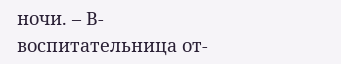ночи. – В-воспитательница от-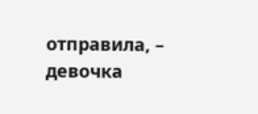отправила, – девочка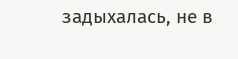задыхалась, не в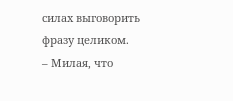силах выговорить фразу целиком.
– Милая, что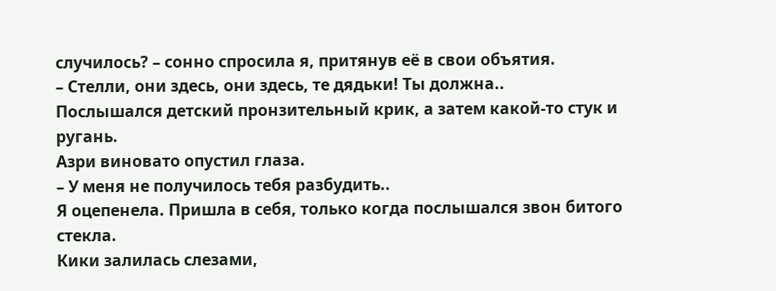случилось? – сонно спросила я, притянув её в свои объятия.
– Стелли, они здесь, они здесь, те дядьки! Ты должна..
Послышался детский пронзительный крик, а затем какой-то стук и ругань.
Азри виновато опустил глаза.
– У меня не получилось тебя разбудить..
Я оцепенела. Пришла в себя, только когда послышался звон битого стекла.
Кики залилась слезами,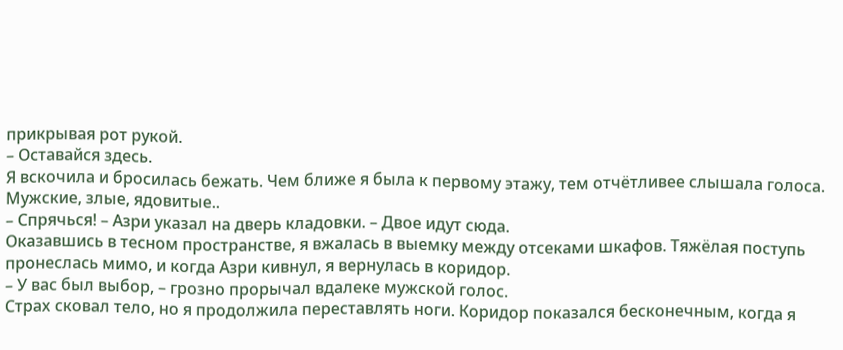прикрывая рот рукой.
– Оставайся здесь.
Я вскочила и бросилась бежать. Чем ближе я была к первому этажу, тем отчётливее слышала голоса. Мужские, злые, ядовитые..
– Спрячься! – Азри указал на дверь кладовки. – Двое идут сюда.
Оказавшись в тесном пространстве, я вжалась в выемку между отсеками шкафов. Тяжёлая поступь пронеслась мимо, и когда Азри кивнул, я вернулась в коридор.
– У вас был выбор, – грозно прорычал вдалеке мужской голос.
Страх сковал тело, но я продолжила переставлять ноги. Коридор показался бесконечным, когда я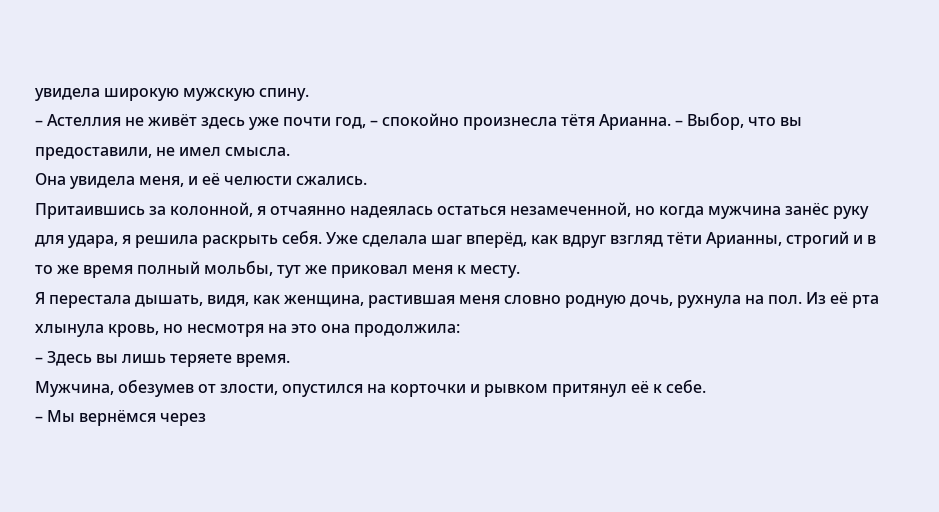увидела широкую мужскую спину.
– Астеллия не живёт здесь уже почти год, – спокойно произнесла тётя Арианна. – Выбор, что вы предоставили, не имел смысла.
Она увидела меня, и её челюсти сжались.
Притаившись за колонной, я отчаянно надеялась остаться незамеченной, но когда мужчина занёс руку для удара, я решила раскрыть себя. Уже сделала шаг вперёд, как вдруг взгляд тёти Арианны, строгий и в то же время полный мольбы, тут же приковал меня к месту.
Я перестала дышать, видя, как женщина, растившая меня словно родную дочь, рухнула на пол. Из её рта хлынула кровь, но несмотря на это она продолжила:
– Здесь вы лишь теряете время.
Мужчина, обезумев от злости, опустился на корточки и рывком притянул её к себе.
– Мы вернёмся через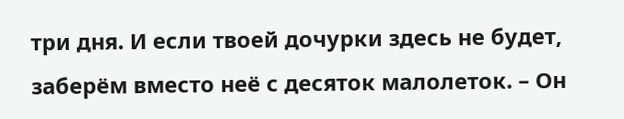три дня. И если твоей дочурки здесь не будет, заберём вместо неё с десяток малолеток. – Он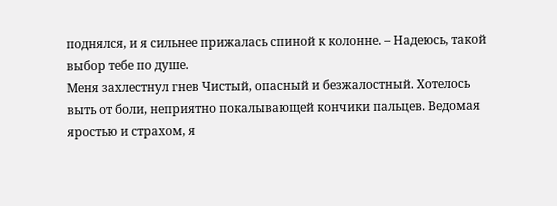поднялся, и я сильнее прижалась спиной к колонне. – Надеюсь, такой выбор тебе по душе.
Меня захлестнул гнев Чистый, опасный и безжалостный. Хотелось выть от боли, неприятно покалывающей кончики пальцев. Ведомая яростью и страхом, я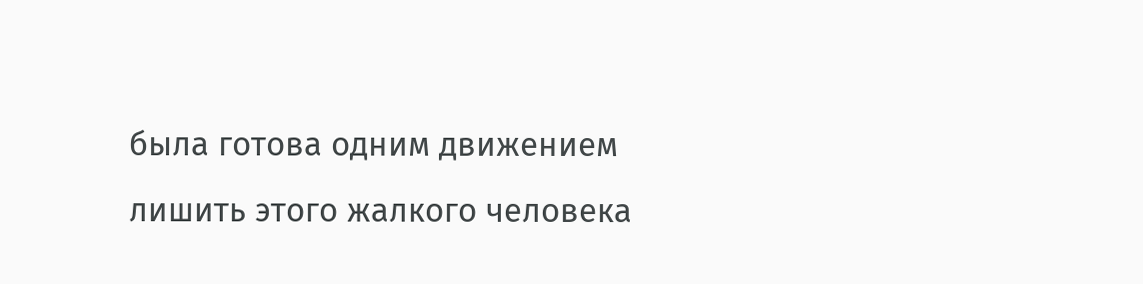была готова одним движением лишить этого жалкого человека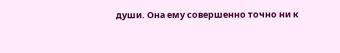души. Она ему совершенно точно ни к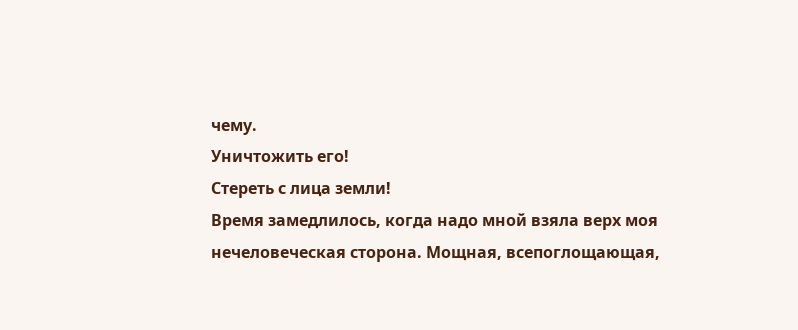чему.
Уничтожить его!
Стереть с лица земли!
Время замедлилось, когда надо мной взяла верх моя нечеловеческая сторона. Мощная, всепоглощающая,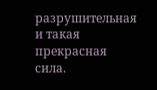разрушительная и такая прекрасная сила.